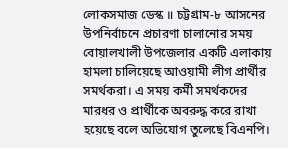লোকসমাজ ডেস্ক ॥ চট্টগ্রাম-৮ আসনের উপনির্বাচনে প্রচারণা চালানোর সময় বোয়ালখালী উপজেলার একটি এলাকায় হামলা চালিয়েছে আওয়ামী লীগ প্রার্থীর সমর্থকরা। এ সময় কর্মী সমর্থকদের মারধর ও প্রার্থীকে অবরুদ্ধ করে রাখা হয়েছে বলে অভিযোগ তুলেছে বিএনপি।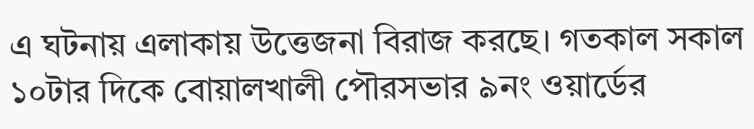এ ঘটনায় এলাকায় উত্তেজনা বিরাজ করছে। গতকাল সকাল ১০টার দিকে বোয়ালখালী পৌরসভার ৯নং ওয়ার্ডের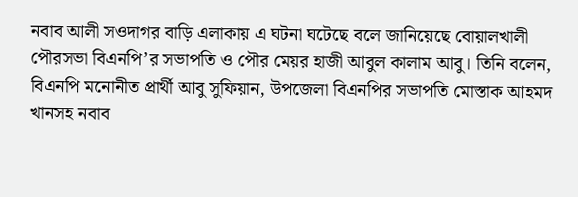নবাব আলী সওদাগর বাড়ি এলাকায় এ ঘটনা ঘটেছে বলে জানিয়েছে বোয়ালখালী পৌরসভা বিএনপি’র সভাপতি ও পৌর মেয়র হাজী আবুল কালাম আবু। তিনি বলেন, বিএনপি মনোনীত প্রার্থী আবু সুফিয়ান, উপজেলা বিএনপির সভাপতি মোস্তাক আহমদ খানসহ নবাব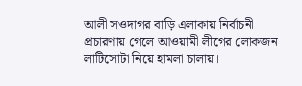আলী সওদাগর বাড়ি এলাকায় নির্বাচনী প্রচারণায় গেলে আওয়ামী লীগের লোকজন লাটিসোটা নিয়ে হামলা চালায়।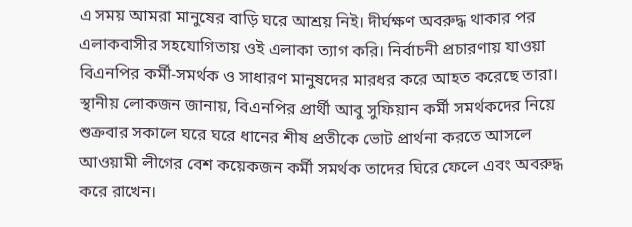এ সময় আমরা মানুষের বাড়ি ঘরে আশ্রয় নিই। দীর্ঘক্ষণ অবরুদ্ধ থাকার পর এলাকবাসীর সহযোগিতায় ওই এলাকা ত্যাগ করি। নির্বাচনী প্রচারণায় যাওয়া বিএনপির কর্মী-সমর্থক ও সাধারণ মানুষদের মারধর করে আহত করেছে তারা।
স্থানীয় লোকজন জানায়, বিএনপির প্রার্থী আবু সুফিয়ান কর্মী সমর্থকদের নিয়ে শুক্রবার সকালে ঘরে ঘরে ধানের শীষ প্রতীকে ভোট প্রার্থনা করতে আসলে আওয়ামী লীগের বেশ কয়েকজন কর্মী সমর্থক তাদের ঘিরে ফেলে এবং অবরুদ্ধ করে রাখেন।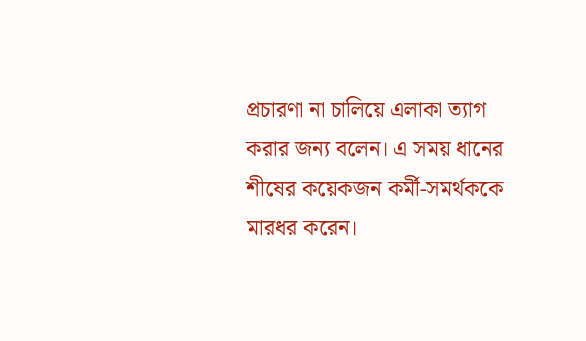প্রচারণা না চালিয়ে এলাকা ত্যাগ করার জন্য বলেন। এ সময় ধানের শীষের কয়েকজন কর্মী-সমর্থককে মারধর করেন।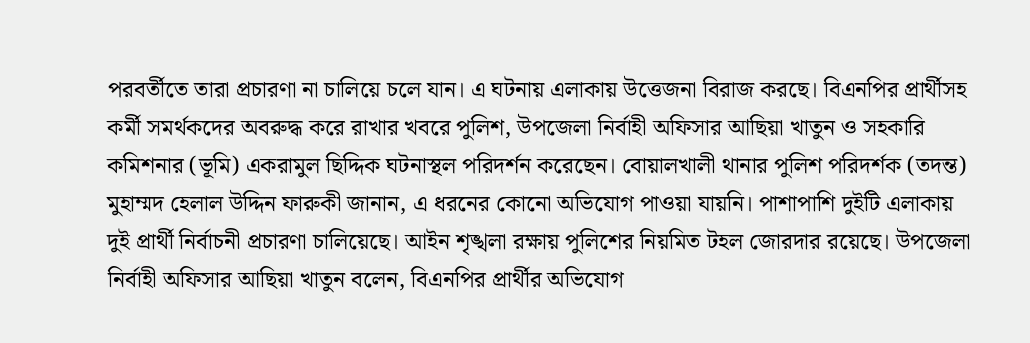পরবর্তীতে তারা প্রচারণা না চালিয়ে চলে যান। এ ঘটনায় এলাকায় উত্তেজনা বিরাজ করছে। বিএনপির প্রার্থীসহ কর্মী সমর্থকদের অবরুদ্ধ করে রাখার খবরে পুলিশ, উপজেলা নির্বাহী অফিসার আছিয়া খাতুন ও সহকারি কমিশনার (ভূমি) একরামুল ছিদ্দিক ঘটনাস্থল পরিদর্শন করেছেন। বোয়ালখালী থানার পুলিশ পরিদর্শক (তদন্ত) মুহাম্মদ হেলাল উদ্দিন ফারুকী জানান, এ ধরনের কোনো অভিযোগ পাওয়া যায়নি। পাশাপাশি দুইটি এলাকায় দুই প্রার্থী নির্বাচনী প্রচারণা চালিয়েছে। আইন শৃঙ্খলা রক্ষায় পুলিশের নিয়মিত টহল জোরদার রয়েছে। উপজেলা নির্বাহী অফিসার আছিয়া খাতুন বলেন, বিএনপির প্রার্থীর অভিযোগ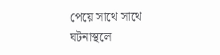পেয়ে সাথে সাথে ঘটনাস্থলে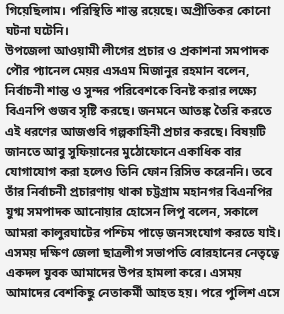গিয়েছিলাম। পরিস্থিতি শান্ত রয়েছে। অপ্রীতিকর কোনো ঘটনা ঘটেনি।
উপজেলা আওয়ামী লীগের প্রচার ও প্রকাশনা সমপাদক পৌর প্যানেল মেয়র এসএম মিজানুর রহমান বলেন, নির্বাচনী শান্ত ও সুন্দর পরিবেশকে বিনষ্ট করার লক্ষ্যে বিএনপি গুজব সৃষ্টি করছে। জনমনে আতঙ্ক তৈরি করতে এই ধরণের আজগুবি গল্পকাহিনী প্রচার করছে। বিষয়টি জানতে আবু সুফিয়ানের মুঠোফোনে একাধিক বার যোগাযোগ করা হলেও তিনি ফোন রিসিভ করেননি। তবে তাঁর নির্বাচনী প্রচারণায় থাকা চট্টগ্রাম মহানগর বিএনপির যুগ্ম সমপাদক আনোয়ার হোসেন লিপু বলেন, সকালে আমরা কালুরঘাটের পশ্চিম পাড়ে জনসংযোগ করতে যাই। এসময় দক্ষিণ জেলা ছাত্রলীগ সভাপতি বোরহানের নেতৃত্বে একদল যুবক আমাদের উপর হামলা করে। এসময় আমাদের বেশকিছু নেতাকর্মী আহত হয়। পরে পুলিশ এসে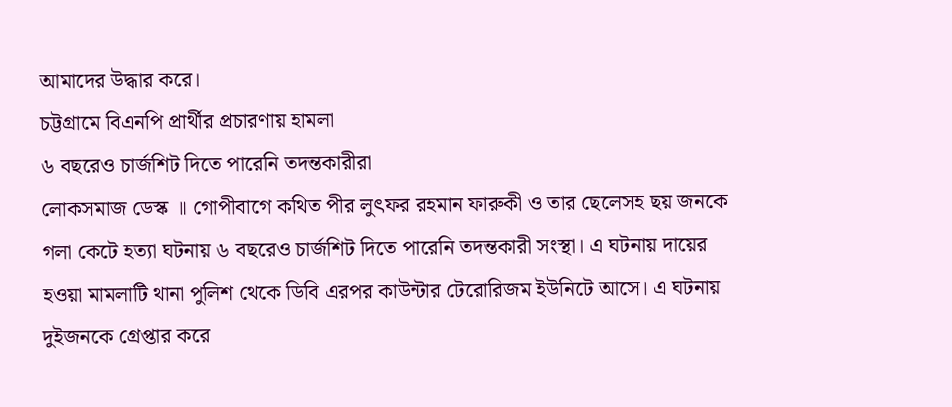আমাদের উদ্ধার করে।
চট্টগ্রামে বিএনপি প্রার্থীর প্রচারণায় হামলা
৬ বছরেও চার্জশিট দিতে পারেনি তদন্তকারীরা
লোকসমাজ ডেস্ক ॥ গোপীবাগে কথিত পীর লুৎফর রহমান ফারুকী ও তার ছেলেসহ ছয় জনকে গলা কেটে হত্যা ঘটনায় ৬ বছরেও চার্জশিট দিতে পারেনি তদন্তকারী সংস্থা। এ ঘটনায় দায়ের হওয়া মামলাটি থানা পুলিশ থেকে ডিবি এরপর কাউন্টার টেরোরিজম ইউনিটে আসে। এ ঘটনায় দুইজনকে গ্রেপ্তার করে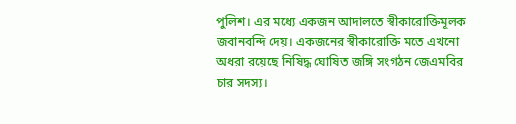পুলিশ। এর মধ্যে একজন আদালতে স্বীকারোক্তিমূলক জবানবন্দি দেয়। একজনের স্বীকারোক্তি মতে এখনো অধরা রয়েছে নিষিদ্ধ ঘোষিত জঙ্গি সংগঠন জেএমবির চার সদস্য।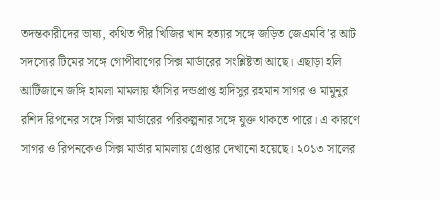তদন্তকারীদের ভাষ্য, কথিত পীর খিজির খান হত্যার সঙ্গে জড়িত জেএমবি’র আট সদস্যের টিমের সঙ্গে গোপীবাগের সিক্স মার্ডারের সংশ্লিষ্টতা আছে। এছাড়া হলি আর্টিজানে জঙ্গি হামলা মামলায় ফাঁসির দন্ডপ্রাপ্ত হাদিসুর রহমান সাগর ও মামুনুর রশিদ রিপনের সঙ্গে সিক্স মার্ডারের পরিকল্পনার সঙ্গে যুক্ত থাকতে পারে। এ কারণে সাগর ও রিপনকেও সিক্স মার্ডার মামলায় গ্রেপ্তার দেখানো হয়েছে। ২০১৩ সালের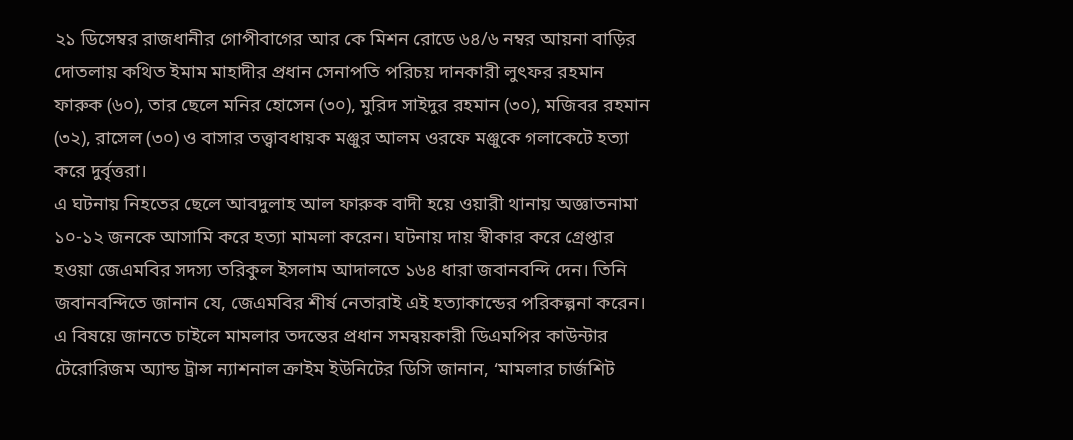২১ ডিসেম্বর রাজধানীর গোপীবাগের আর কে মিশন রোডে ৬৪/৬ নম্বর আয়না বাড়ির দোতলায় কথিত ইমাম মাহাদীর প্রধান সেনাপতি পরিচয় দানকারী লুৎফর রহমান ফারুক (৬০), তার ছেলে মনির হোসেন (৩০), মুরিদ সাইদুর রহমান (৩০), মজিবর রহমান (৩২), রাসেল (৩০) ও বাসার তত্ত্বাবধায়ক মঞ্জুর আলম ওরফে মঞ্জুকে গলাকেটে হত্যা করে দুর্বৃত্তরা।
এ ঘটনায় নিহতের ছেলে আবদুলাহ আল ফারুক বাদী হয়ে ওয়ারী থানায় অজ্ঞাতনামা ১০-১২ জনকে আসামি করে হত্যা মামলা করেন। ঘটনায় দায় স্বীকার করে গ্রেপ্তার হওয়া জেএমবির সদস্য তরিকুল ইসলাম আদালতে ১৬৪ ধারা জবানবন্দি দেন। তিনি জবানবন্দিতে জানান যে, জেএমবির শীর্ষ নেতারাই এই হত্যাকান্ডের পরিকল্পনা করেন। এ বিষয়ে জানতে চাইলে মামলার তদন্তের প্রধান সমন্বয়কারী ডিএমপির কাউন্টার টেরোরিজম অ্যান্ড ট্রান্স ন্যাশনাল ক্রাইম ইউনিটের ডিসি জানান, ‘মামলার চার্জশিট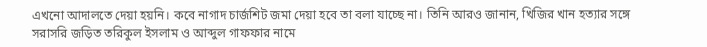এখনো আদালতে দেয়া হয়নি। কবে নাগাদ চার্জশিট জমা দেয়া হবে তা বলা যাচ্ছে না। তিনি আরও জানান, খিজির খান হত্যার সঙ্গে সরাসরি জড়িত তরিকুল ইসলাম ও আব্দুল গাফফার নামে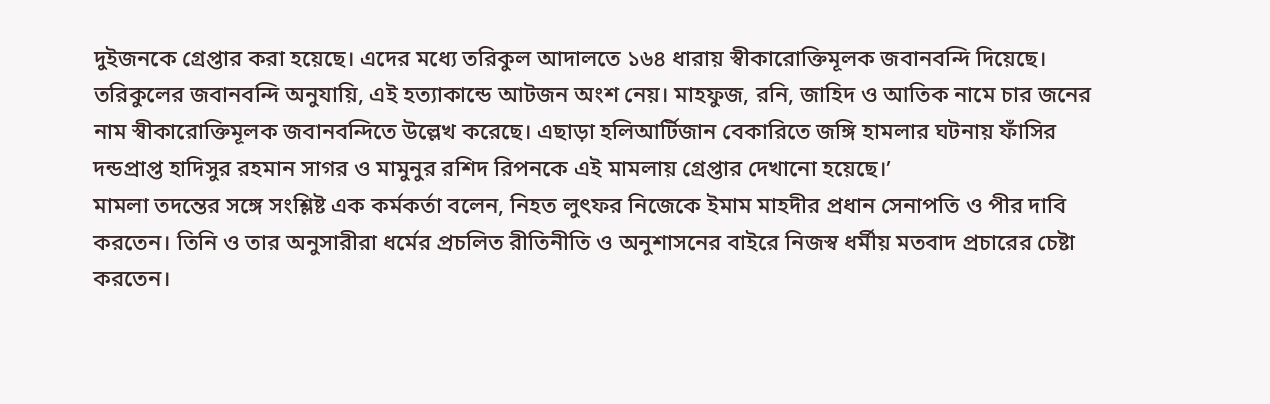দুইজনকে গ্রেপ্তার করা হয়েছে। এদের মধ্যে তরিকুল আদালতে ১৬৪ ধারায় স্বীকারোক্তিমূলক জবানবন্দি দিয়েছে। তরিকুলের জবানবন্দি অনুযায়ি, এই হত্যাকান্ডে আটজন অংশ নেয়। মাহফুজ, রনি, জাহিদ ও আতিক নামে চার জনের নাম স্বীকারোক্তিমূলক জবানবন্দিতে উল্লেখ করেছে। এছাড়া হলিআর্টিজান বেকারিতে জঙ্গি হামলার ঘটনায় ফাঁসির দন্ডপ্রাপ্ত হাদিসুর রহমান সাগর ও মামুনুর রশিদ রিপনকে এই মামলায় গ্রেপ্তার দেখানো হয়েছে।’
মামলা তদন্তের সঙ্গে সংশ্লিষ্ট এক কর্মকর্তা বলেন, নিহত লুৎফর নিজেকে ইমাম মাহদীর প্রধান সেনাপতি ও পীর দাবি করতেন। তিনি ও তার অনুসারীরা ধর্মের প্রচলিত রীতিনীতি ও অনুশাসনের বাইরে নিজস্ব ধর্মীয় মতবাদ প্রচারের চেষ্টা করতেন।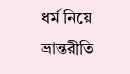ধর্ম নিয়ে ভ্রান্তরীতি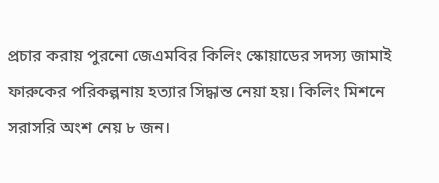প্রচার করায় পুরনো জেএমবির কিলিং স্কোয়াডের সদস্য জামাই ফারুকের পরিকল্পনায় হত্যার সিদ্ধান্ত নেয়া হয়। কিলিং মিশনে সরাসরি অংশ নেয় ৮ জন।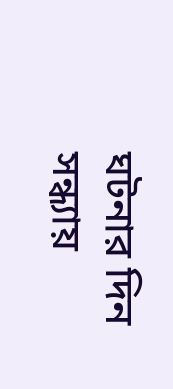ঘটনার দিন সন্ধ্যায়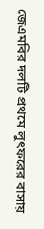জেএমবির দলটি প্রথমে লুৎফরের বাসায়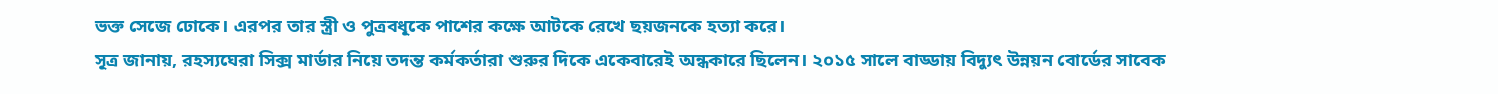ভক্ত সেজে ঢোকে। এরপর তার স্ত্রী ও পুত্রবধূকে পাশের কক্ষে আটকে রেখে ছয়জনকে হত্যা করে।
সূত্র জানায়, রহস্যঘেরা সিক্স মার্ডার নিয়ে তদন্ত কর্মকর্তারা শুরুর দিকে একেবারেই অন্ধকারে ছিলেন। ২০১৫ সালে বাড্ডায় বিদ্যুৎ উন্নয়ন বোর্ডের সাবেক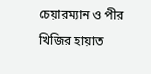চেয়ারম্যান ও পীর খিজির হায়াত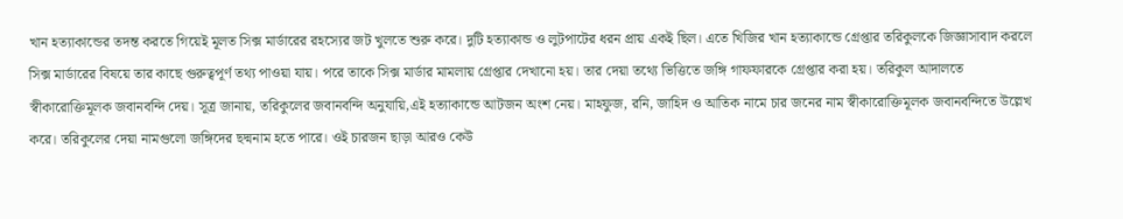খান হত্যাকান্ডের তদন্ত করতে গিয়েই মূলত সিক্স মার্ডারের রহস্যের জট খুলতে শুরু করে। দুটি হত্যাকান্ড ও লুটপাটের ধরন প্রায় একই ছিল। এতে খিজির খান হত্যাকান্ডে গ্রেপ্তার তরিকুলকে জিজ্ঞাসাবাদ করলে সিক্স মার্ডারের বিষয়ে তার কাছে গুরুত্বপূর্ণ তথ্য পাওয়া যায়। পরে তাকে সিক্স মার্ডার মামলায় গ্রেপ্তার দেখানো হয়। তার দেয়া তথ্যে ভিত্তিতে জঙ্গি গাফফারকে গ্রেপ্তার করা হয়। তরিকুল আদালতে স্বীকারোক্তিমূলক জবানবন্দি দেয়। সূত্র জানায়, তরিকুলের জবানবন্দি অনুযায়ি,এই হত্যাকান্ডে আটজন অংশ নেয়। মাহফুজ, রনি, জাহিদ ও আতিক নামে চার জনের নাম স্বীকারোক্তিমূলক জবানবন্দিতে উল্লেখ করে। তরিকুলের দেয়া নামগুলো জঙ্গিদের ছদ্মনাম হতে পারে। ওই চারজন ছাড়া আরও কেউ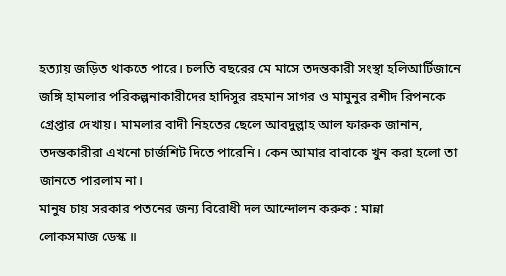হত্যায় জড়িত থাকতে পারে। চলতি বছরের মে মাসে তদন্তকারী সংস্থা হলিআর্টিজানে জঙ্গি হামলার পরিকল্পনাকারীদের হাদিসুর রহমান সাগর ও মামুনুর রশীদ রিপনকে গ্রেপ্তার দেখায়। মামলার বাদী নিহতের ছেলে আবদুল্লাহ আল ফারুক জানান, তদন্তকারীরা এখনো চার্জশিট দিতে পারেনি। কেন আমার বাবাকে খুন করা হলো তা জানতে পারলাম না।
মানুষ চায় সরকার পতনের জন্য বিরোধী দল আন্দোলন করুক : মান্না
লোকসমাজ ডেস্ক ॥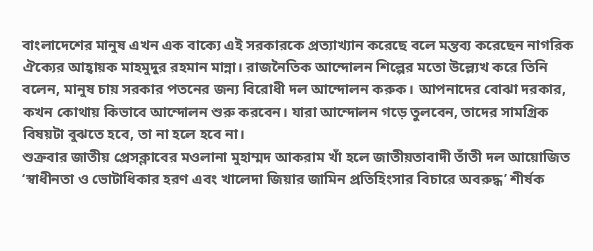বাংলাদেশের মানুষ এখন এক বাক্যে এই সরকারকে প্রত্যাখ্যান করেছে বলে মন্তব্য করেছেন নাগরিক ঐক্যের আহ্বায়ক মাহমুদুর রহমান মান্না। রাজনৈতিক আন্দোলন শিল্পের মতো উল্ল্যেখ করে তিনি বলেন, মানুষ চায় সরকার পতনের জন্য বিরোধী দল আন্দোলন করুক। আপনাদের বোঝা দরকার, কখন কোথায় কিভাবে আন্দোলন শুরু করবেন। যারা আন্দোলন গড়ে তুলবেন, তাদের সামগ্রিক বিষয়টা বুঝতে হবে, তা না হলে হবে না।
শুক্রবার জাতীয় প্রেসক্লাবের মওলানা মুহাম্মদ আকরাম খাঁ হলে জাতীয়তাবাদী তাঁতী দল আয়োজিত ‘স্বাধীনতা ও ভোটাধিকার হরণ এবং খালেদা জিয়ার জামিন প্রতিহিংসার বিচারে অবরুদ্ধ’ শীর্ষক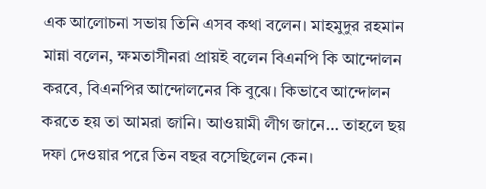এক আলোচনা সভায় তিনি এসব কথা বলেন। মাহমুদুর রহমান মান্না বলেন, ক্ষমতাসীনরা প্রায়ই বলেন বিএনপি কি আন্দোলন করবে, বিএনপির আন্দোলনের কি বুঝে। কিভাবে আন্দোলন করতে হয় তা আমরা জানি। আওয়ামী লীগ জানে… তাহলে ছয় দফা দেওয়ার পরে তিন বছর বসেছিলেন কেন।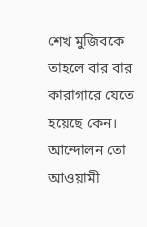শেখ মুজিবকে তাহলে বার বার কারাগারে যেতে হয়েছে কেন। আন্দোলন তো আওয়ামী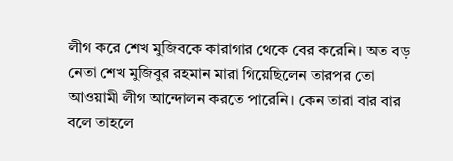লীগ করে শেখ মুজিবকে কারাগার থেকে বের করেনি। অত বড় নেতা শেখ মুজিবুর রহমান মারা গিয়েছিলেন তারপর তো আওয়ামী লীগ আন্দোলন করতে পারেনি। কেন তারা বার বার বলে তাহলে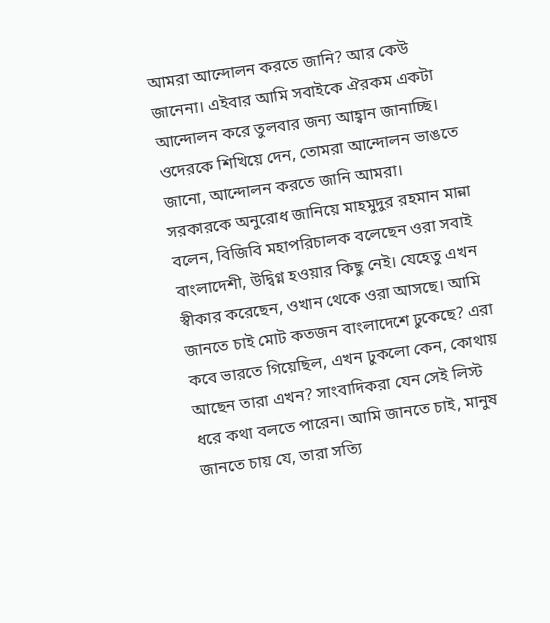আমরা আন্দোলন করতে জানি? আর কেউ জানেনা। এইবার আমি সবাইকে ঐরকম একটা আন্দোলন করে তুলবার জন্য আহ্বান জানাচ্ছি। ওদেরকে শিখিয়ে দেন, তোমরা আন্দোলন ভাঙতে জানো, আন্দোলন করতে জানি আমরা।
সরকারকে অনুরোধ জানিয়ে মাহমুদুর রহমান মান্না বলেন, বিজিবি মহাপরিচালক বলেছেন ওরা সবাই বাংলাদেশী, উদ্বিগ্ন হওয়ার কিছু নেই। যেহেতু এখন স্বীকার করেছেন, ওখান থেকে ওরা আসছে। আমি জানতে চাই মোট কতজন বাংলাদেশে ঢুকেছে? এরা কবে ভারতে গিয়েছিল, এখন ঢুকলো কেন, কোথায় আছেন তারা এখন? সাংবাদিকরা যেন সেই লিস্ট ধরে কথা বলতে পারেন। আমি জানতে চাই, মানুষ জানতে চায় যে, তারা সত্যি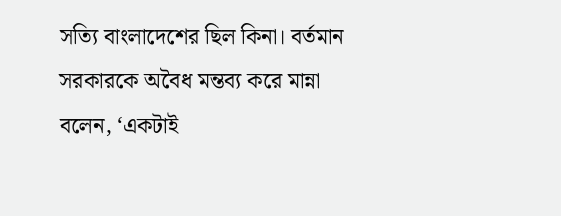সত্যি বাংলাদেশের ছিল কিনা। বর্তমান সরকারকে অবৈধ মন্তব্য করে মান্না বলেন, ‘একটাই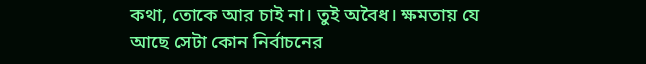কথা, তোকে আর চাই না। তুই অবৈধ। ক্ষমতায় যে আছে সেটা কোন নির্বাচনের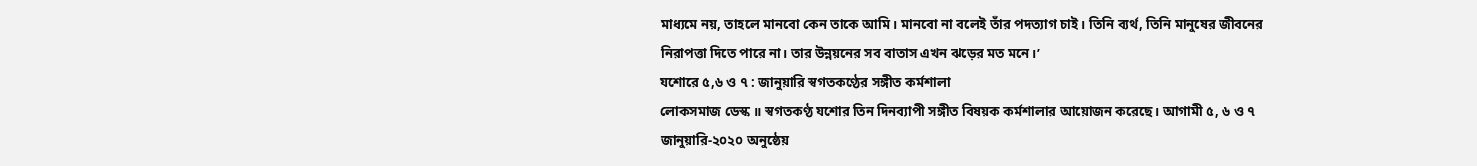মাধ্যমে নয়, তাহলে মানবো কেন তাকে আমি। মানবো না বলেই তাঁর পদত্যাগ চাই। তিনি ব্যর্থ, তিনি মানুষের জীবনের নিরাপত্তা দিতে পারে না। তার উন্নয়নের সব বাতাস এখন ঝড়ের মত মনে।’
যশোরে ৫,৬ ও ৭ : জানুয়ারি স্বগতকণ্ঠের সঙ্গীত কর্মশালা
লোকসমাজ ডেস্ক ॥ স্বগতকণ্ঠ যশোর তিন দিনব্যাপী সঙ্গীত বিষয়ক কর্মশালার আয়োজন করেছে। আগামী ৫, ৬ ও ৭ জানুয়ারি-২০২০ অনুষ্ঠেয়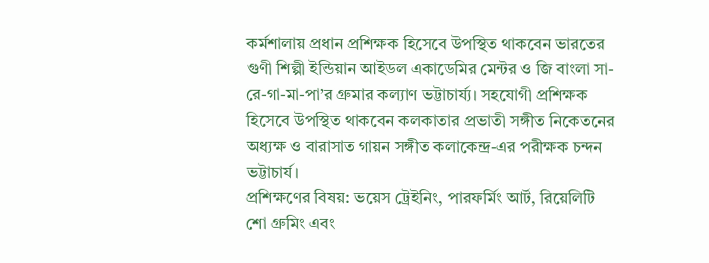কর্মশালায় প্রধান প্রশিক্ষক হিসেবে উপস্থিত থাকবেন ভারতের গুণী শিল্পী ইন্ডিয়ান আইডল একাডেমির মেন্টর ও জি বাংলা সা-রে-গা-মা-পা’র গ্রুমার কল্যাণ ভট্টাচার্য্য। সহযোগী প্রশিক্ষক হিসেবে উপস্থিত থাকবেন কলকাতার প্রভাতী সঙ্গীত নিকেতনের অধ্যক্ষ ও বারাসাত গায়ন সঙ্গীত কলাকেন্দ্র-এর পরীক্ষক চন্দন ভট্টাচার্য।
প্রশিক্ষণের বিষয়: ভয়েস ট্রেইনিং, পারফর্মিং আর্ট, রিয়েলিটি শো গ্রুমিং এবং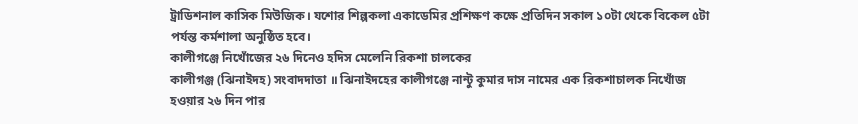ট্রাডিশনাল কাসিক মিউজিক। যশোর শিল্পকলা একাডেমির প্রশিক্ষণ কক্ষে প্রতিদিন সকাল ১০টা থেকে বিকেল ৫টা পর্যন্ত কর্মশালা অনুষ্ঠিত হবে।
কালীগঞ্জে নিখোঁজের ২৬ দিনেও হদিস মেলেনি রিকশা চালকের
কালীগঞ্জ (ঝিনাইদহ) সংবাদদাতা ॥ ঝিনাইদহের কালীগঞ্জে নান্টু কুমার দাস নামের এক রিকশাচালক নিখোঁজ হওয়ার ২৬ দিন পার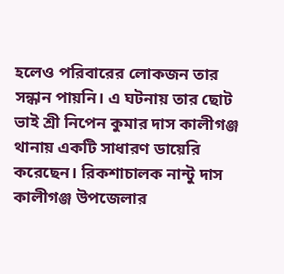হলেও পরিবারের লোকজন তার সন্ধান পায়নি। এ ঘটনায় তার ছোট ভাই শ্রী নিপেন কুমার দাস কালীগঞ্জ থানায় একটি সাধারণ ডায়েরি করেছেন। রিকশাচালক নান্টু দাস কালীগঞ্জ উপজেলার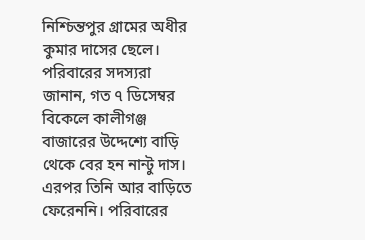নিশ্চিন্তপুর গ্রামের অধীর কুমার দাসের ছেলে। পরিবারের সদস্যরা জানান, গত ৭ ডিসেম্বর বিকেলে কালীগঞ্জ বাজারের উদ্দেশ্যে বাড়ি থেকে বের হন নান্টু দাস। এরপর তিনি আর বাড়িতে ফেরেননি। পরিবারের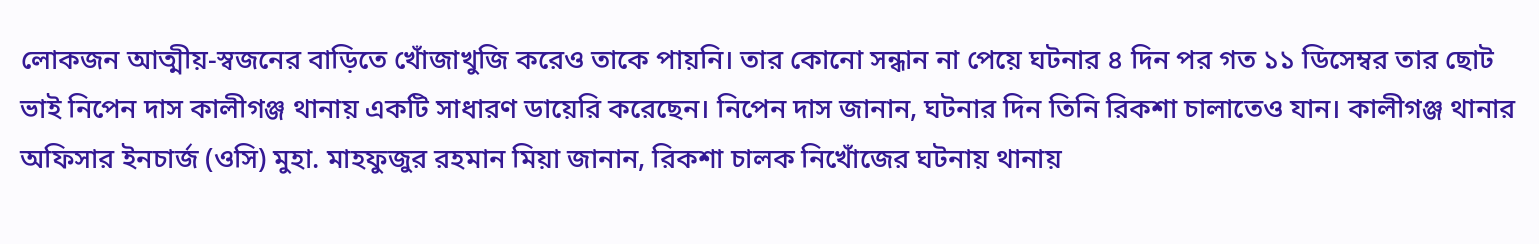লোকজন আত্মীয়-স্বজনের বাড়িতে খোঁজাখুজি করেও তাকে পায়নি। তার কোনো সন্ধান না পেয়ে ঘটনার ৪ দিন পর গত ১১ ডিসেম্বর তার ছোট ভাই নিপেন দাস কালীগঞ্জ থানায় একটি সাধারণ ডায়েরি করেছেন। নিপেন দাস জানান, ঘটনার দিন তিনি রিকশা চালাতেও যান। কালীগঞ্জ থানার অফিসার ইনচার্জ (ওসি) মুহা. মাহফুজুর রহমান মিয়া জানান, রিকশা চালক নিখোঁজের ঘটনায় থানায়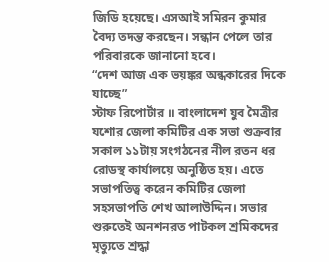জিডি হয়েছে। এসআই সমিরন কুমার বৈদ্য তদন্ত করছেন। সন্ধান পেলে তার পরিবারকে জানানো হবে।
“দেশ আজ এক ভয়ঙ্কর অন্ধকারের দিকে যাচ্ছে”
স্টাফ রিপোর্টার ॥ বাংলাদেশ যুব মৈত্রীর যশোর জেলা কমিটির এক সভা শুক্রবার সকাল ১১টায় সংগঠনের নীল রতন ধর রোডস্থ কার্যালয়ে অনুষ্ঠিত হয়। এতে সভাপতিত্ব করেন কমিটির জেলা সহসভাপতি শেখ আলাউদ্দিন। সভার শুরুতেই অনশনরত পাটকল শ্রমিকদের মৃত্যুতে শ্রদ্ধা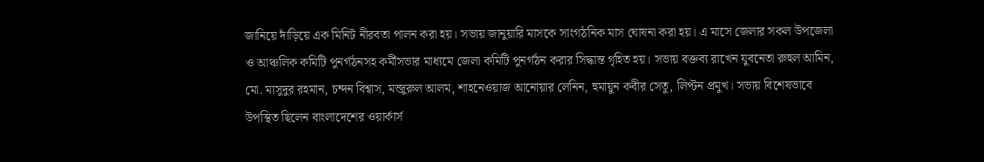জানিয়ে দাঁড়িয়ে এক মিনিট নীরবতা পালন করা হয়। সভায় জানুয়ারি মাসকে সাংগঠনিক মাস ঘোষনা করা হয়। এ মাসে জেলার সকল উপজেলা ও আঞ্চলিক কমিটি পুনর্গঠনসহ কর্মীসভার মাধ্যমে জেলা কমিটি পুনর্গঠন করার সিদ্ধান্ত গৃহিত হয়। সভায় বক্তব্য রাখেন যুবনেতা রুহুল আমিন, মো. মাসুদুর রহমান, চন্দন বিশ্বাস, মন্জুরুল আলম, শাহনেওয়াজ আনোয়ার লেনিন, হুমায়ুন কবীর সেতু, লিপ্টন প্রমুখ। সভায় বিশেষভাবে উপস্থিত ছিলেন বাংলাদেশের ওয়ার্কার্স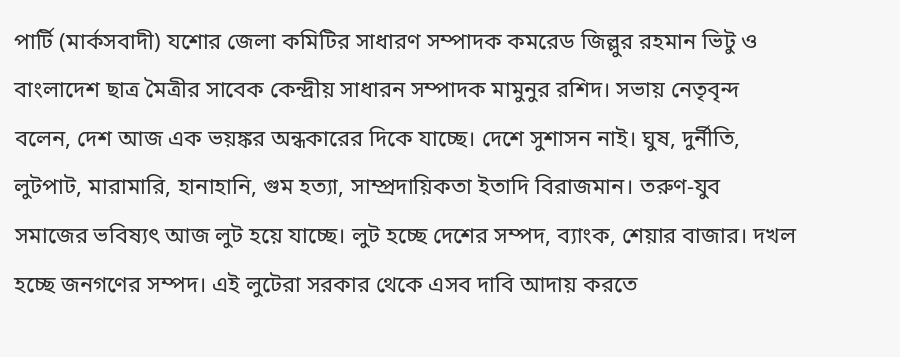পার্টি (মার্কসবাদী) যশোর জেলা কমিটির সাধারণ সম্পাদক কমরেড জিল্লুর রহমান ভিটু ও বাংলাদেশ ছাত্র মৈত্রীর সাবেক কেন্দ্রীয় সাধারন সম্পাদক মামুনুর রশিদ। সভায় নেতৃবৃন্দ বলেন, দেশ আজ এক ভয়ঙ্কর অন্ধকারের দিকে যাচ্ছে। দেশে সুশাসন নাই। ঘুষ, দুর্নীতি, লুটপাট, মারামারি, হানাহানি, গুম হত্যা, সাম্প্রদায়িকতা ইতাদি বিরাজমান। তরুণ-যুব সমাজের ভবিষ্যৎ আজ লুট হয়ে যাচ্ছে। লুট হচ্ছে দেশের সম্পদ, ব্যাংক, শেয়ার বাজার। দখল হচ্ছে জনগণের সম্পদ। এই লুটেরা সরকার থেকে এসব দাবি আদায় করতে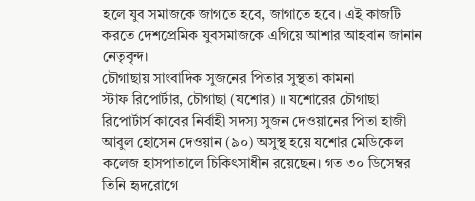হলে যুব সমাজকে জাগতে হবে, জাগাতে হবে। এই কাজটি করতে দেশপ্রেমিক যুবসমাজকে এগিয়ে আশার আহবান জানান নেতৃবৃন্দ।
চৌগাছায় সাংবাদিক সুজনের পিতার সুস্থতা কামনা
স্টাফ রিপোর্টার, চৌগাছা (যশোর) ॥ যশোরের চৌগাছা রিপোর্টার্স কাবের নির্বাহী সদস্য সুজন দেওয়ানের পিতা হাজী আবুল হোসেন দেওয়ান (৯০) অসুস্থ হয়ে যশোর মেডিকেল কলেজ হাসপাতালে চিকিৎসাধীন রয়েছেন। গত ৩০ ডিসেম্বর তিনি হৃদরোগে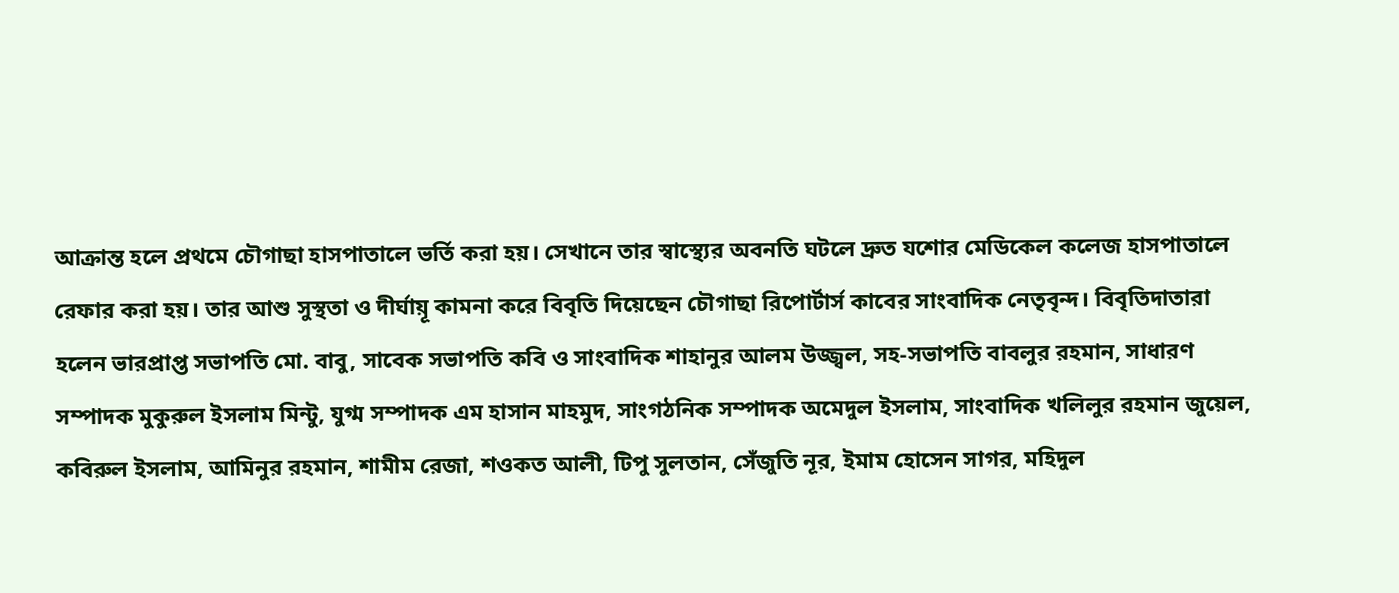আক্রান্ত হলে প্রথমে চৌগাছা হাসপাতালে ভর্তি করা হয়। সেখানে তার স্বাস্থ্যের অবনতি ঘটলে দ্রুত যশোর মেডিকেল কলেজ হাসপাতালে রেফার করা হয়। তার আশু সুস্থতা ও দীর্ঘায়ূ কামনা করে বিবৃতি দিয়েছেন চৌগাছা রিপোর্টার্স কাবের সাংবাদিক নেতৃবৃন্দ। বিবৃতিদাতারা হলেন ভারপ্রাপ্ত সভাপতি মো. বাবু, সাবেক সভাপতি কবি ও সাংবাদিক শাহানুর আলম উজ্জ্বল, সহ-সভাপতি বাবলুর রহমান, সাধারণ সম্পাদক মুকুরুল ইসলাম মিন্টু, যুগ্ম সম্পাদক এম হাসান মাহমুদ, সাংগঠনিক সম্পাদক অমেদুল ইসলাম, সাংবাদিক খলিলুর রহমান জুয়েল, কবিরুল ইসলাম, আমিনুর রহমান, শামীম রেজা, শওকত আলী, টিপু সুলতান, সেঁজুতি নূর, ইমাম হোসেন সাগর, মহিদুল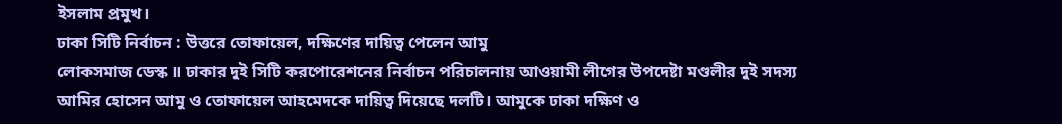ইসলাম প্রমুখ।
ঢাকা সিটি নির্বাচন : উত্তরে তোফায়েল, দক্ষিণের দায়িত্ব পেলেন আমু
লোকসমাজ ডেস্ক ॥ ঢাকার দুই সিটি করপোরেশনের নির্বাচন পরিচালনায় আওয়ামী লীগের উপদেষ্টা মণ্ডলীর দুই সদস্য আমির হোসেন আমু ও তোফায়েল আহমেদকে দায়িত্ব দিয়েছে দলটি। আমুকে ঢাকা দক্ষিণ ও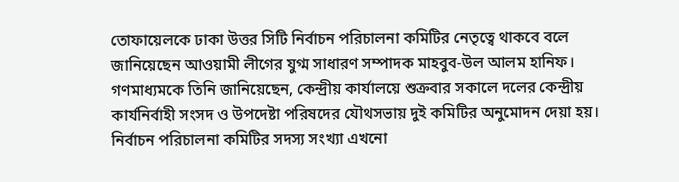তোফায়েলকে ঢাকা উত্তর সিটি নির্বাচন পরিচালনা কমিটির নেতৃত্বে থাকবে বলে জানিয়েছেন আওয়ামী লীগের যুগ্ম সাধারণ সম্পাদক মাহবুব-উল আলম হানিফ।
গণমাধ্যমকে তিনি জানিয়েছেন, কেন্দ্রীয় কার্যালয়ে শুক্রবার সকালে দলের কেন্দ্রীয় কার্যনির্বাহী সংসদ ও উপদেষ্টা পরিষদের যৌথসভায় দুই কমিটির অনুমোদন দেয়া হয়। নির্বাচন পরিচালনা কমিটির সদস্য সংখ্যা এখনো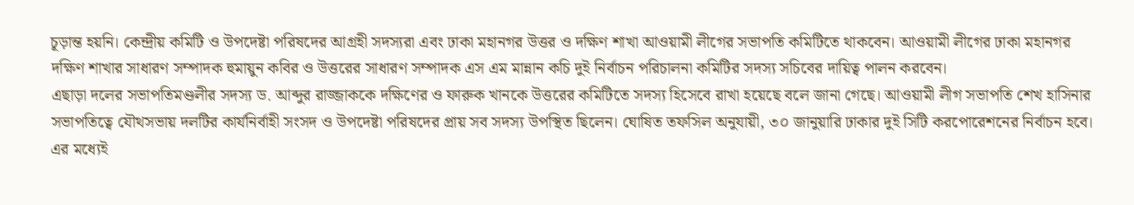চূড়ান্ত হয়নি। কেন্দ্রীয় কমিটি ও উপদেষ্টা পরিষদের আগ্রহী সদস্যরা এবং ঢাকা মহানগর উত্তর ও দক্ষিণ শাখা আওয়ামী লীগের সভাপতি কমিটিতে থাকবেন। আওয়ামী লীগের ঢাকা মহানগর দক্ষিণ শাখার সাধারণ সম্পাদক হুমায়ুন কবির ও উত্তরের সাধারণ সম্পাদক এস এম মান্নান কচি দুই নির্বাচন পরিচালনা কমিটির সদস্য সচিবের দায়িত্ব পালন করবেন।
এছাড়া দলের সভাপতিমণ্ডলীর সদস্য ড. আব্দুর রাজ্জাককে দক্ষিণের ও ফারুক খানকে উত্তরের কমিটিতে সদস্য হিসেবে রাখা হয়েছে বলে জানা গেছে। আওয়ামী লীগ সভাপতি শেখ হাসিনার সভাপতিত্বে যৌথসভায় দলটির কার্যনির্বাহী সংসদ ও উপদেষ্টা পরিষদের প্রায় সব সদস্য উপস্থিত ছিলেন। ঘোষিত তফসিল অনুযায়ী, ৩০ জানুয়ারি ঢাকার দুই সিটি করপোরেশনের নির্বাচন হবে। এর মধ্যেই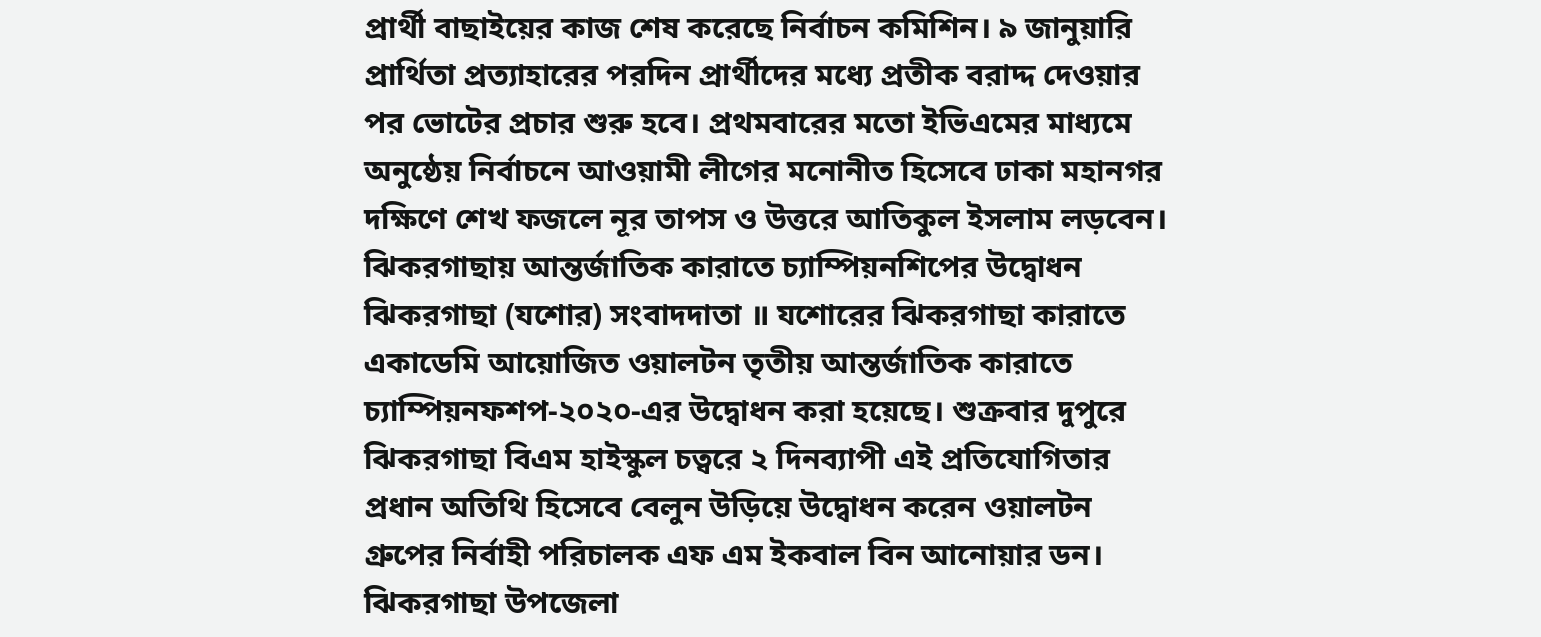প্রার্থী বাছাইয়ের কাজ শেষ করেছে নির্বাচন কমিশিন। ৯ জানুয়ারি প্রার্থিতা প্রত্যাহারের পরদিন প্রার্থীদের মধ্যে প্রতীক বরাদ্দ দেওয়ার পর ভোটের প্রচার শুরু হবে। প্রথমবারের মতো ইভিএমের মাধ্যমে অনুষ্ঠেয় নির্বাচনে আওয়ামী লীগের মনোনীত হিসেবে ঢাকা মহানগর দক্ষিণে শেখ ফজলে নূর তাপস ও উত্তরে আতিকুল ইসলাম লড়বেন।
ঝিকরগাছায় আন্তর্জাতিক কারাতে চ্যাম্পিয়নশিপের উদ্বোধন
ঝিকরগাছা (যশোর) সংবাদদাতা ॥ যশোরের ঝিকরগাছা কারাতে একাডেমি আয়োজিত ওয়ালটন তৃতীয় আন্তর্জাতিক কারাতে চ্যাম্পিয়নফশপ-২০২০-এর উদ্বোধন করা হয়েছে। শুক্রবার দুপুরে ঝিকরগাছা বিএম হাইস্কুল চত্বরে ২ দিনব্যাপী এই প্রতিযোগিতার প্রধান অতিথি হিসেবে বেলুন উড়িয়ে উদ্বোধন করেন ওয়ালটন গ্রুপের নির্বাহী পরিচালক এফ এম ইকবাল বিন আনোয়ার ডন। ঝিকরগাছা উপজেলা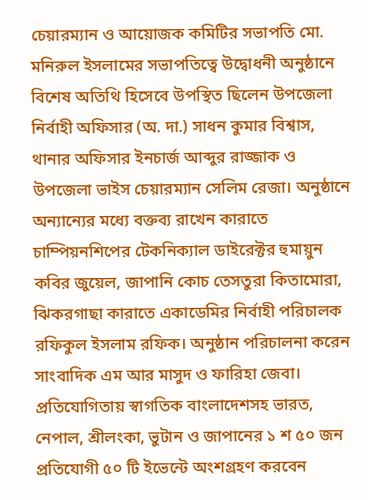চেয়ারম্যান ও আয়োজক কমিটির সভাপতি মো. মনিরুল ইসলামের সভাপতিত্বে উদ্বোধনী অনুষ্ঠানে বিশেষ অতিথি হিসেবে উপস্থিত ছিলেন উপজেলা নির্বাহী অফিসার (অ. দা.) সাধন কুমার বিশ্বাস, থানার অফিসার ইনচার্জ আব্দুর রাজ্জাক ও উপজেলা ভাইস চেয়ারম্যান সেলিম রেজা। অনুষ্ঠানে অন্যান্যের মধ্যে বক্তব্য রাখেন কারাতে চাম্পিয়নশিপের টেকনিক্যাল ডাইরেক্টর হুমায়ুন কবির জুয়েল, জাপানি কোচ তেসতুরা কিতামোরা, ঝিকরগাছা কারাতে একাডেমির নির্বাহী পরিচালক রফিকুল ইসলাম রফিক। অনুষ্ঠান পরিচালনা করেন সাংবাদিক এম আর মাসুদ ও ফারিহা জেবা। প্রতিযোগিতায় স্বাগতিক বাংলাদেশসহ ভারত, নেপাল, শ্রীলংকা, ভুটান ও জাপানের ১ শ ৫০ জন প্রতিযোগী ৫০ টি ইভেন্টে অংশগ্রহণ করবেন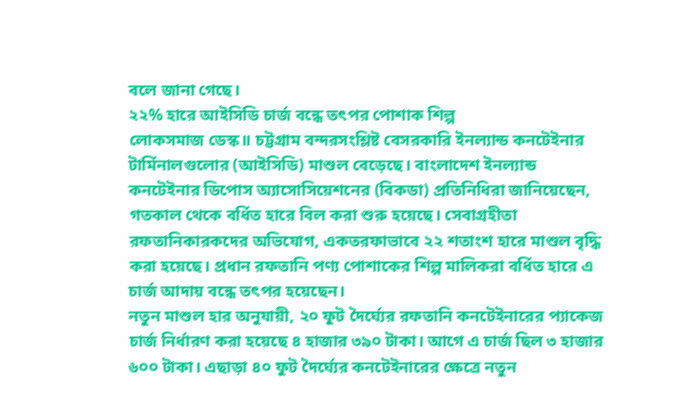বলে জানা গেছে।
২২% হারে আইসিডি চার্জ বন্ধে তৎপর পোশাক শিল্প
লোকসমাজ ডেস্ক॥ চট্টগ্রাম বন্দরসংশ্লিষ্ট বেসরকারি ইনল্যান্ড কনটেইনার টার্মিনালগুলোর (আইসিডি) মাশুল বেড়েছে। বাংলাদেশ ইনল্যান্ড কনটেইনার ডিপোস অ্যাসোসিয়েশনের (বিকডা) প্রতিনিধিরা জানিয়েছেন, গতকাল থেকে বর্ধিত হারে বিল করা শুরু হয়েছে। সেবাগ্রহীতা রফতানিকারকদের অভিযোগ, একতরফাভাবে ২২ শতাংশ হারে মাশুল বৃদ্ধি করা হয়েছে। প্রধান রফতানি পণ্য পোশাকের শিল্প মালিকরা বর্ধিত হারে এ চার্জ আদায় বন্ধে তৎপর হয়েছেন।
নতুন মাশুল হার অনুযায়ী, ২০ ফুট দৈর্ঘ্যের রফতানি কনটেইনারের প্যাকেজ চার্জ নির্ধারণ করা হয়েছে ৪ হাজার ৩৯০ টাকা। আগে এ চার্জ ছিল ৩ হাজার ৬০০ টাকা। এছাড়া ৪০ ফুট দৈর্ঘ্যের কনটেইনারের ক্ষেত্রে নতুন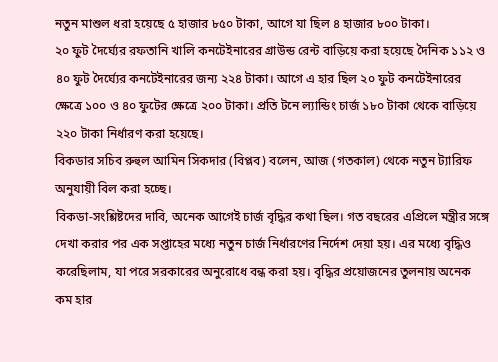নতুন মাশুল ধরা হয়েছে ৫ হাজার ৮৫০ টাকা, আগে যা ছিল ৪ হাজার ৮০০ টাকা।
২০ ফুট দৈর্ঘ্যের রফতানি খালি কনটেইনারের গ্রাউন্ড রেন্ট বাড়িয়ে করা হয়েছে দৈনিক ১১২ ও ৪০ ফুট দৈর্ঘ্যের কনটেইনারের জন্য ২২৪ টাকা। আগে এ হার ছিল ২০ ফুট কনটেইনারের ক্ষেত্রে ১০০ ও ৪০ ফুটের ক্ষেত্রে ২০০ টাকা। প্রতি টনে ল্যান্ডিং চার্জ ১৮০ টাকা থেকে বাড়িয়ে ২২০ টাকা নির্ধারণ করা হয়েছে।
বিকডার সচিব রুহুল আমিন সিকদার (বিপ্লব) বলেন, আজ (গতকাল) থেকে নতুন ট্যারিফ অনুযায়ী বিল করা হচ্ছে।
বিকডা-সংশ্লিষ্টদের দাবি, অনেক আগেই চার্জ বৃদ্ধির কথা ছিল। গত বছরের এপ্রিলে মন্ত্রীর সঙ্গে দেখা করার পর এক সপ্তাহের মধ্যে নতুন চার্জ নির্ধারণের নির্দেশ দেয়া হয়। এর মধ্যে বৃদ্ধিও করেছিলাম, যা পরে সরকারের অনুরোধে বন্ধ করা হয়। বৃদ্ধির প্রয়োজনের তুলনায় অনেক কম হার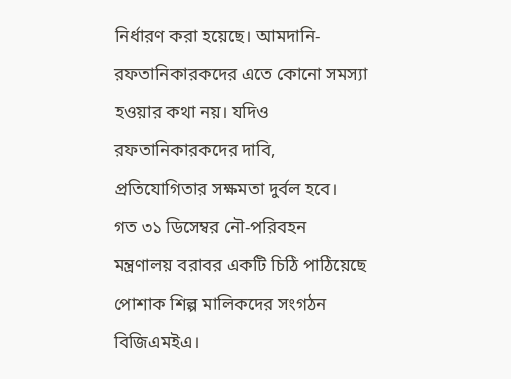নির্ধারণ করা হয়েছে। আমদানি-রফতানিকারকদের এতে কোনো সমস্যা হওয়ার কথা নয়। যদিও রফতানিকারকদের দাবি, প্রতিযোগিতার সক্ষমতা দুর্বল হবে।
গত ৩১ ডিসেম্বর নৌ-পরিবহন মন্ত্রণালয় বরাবর একটি চিঠি পাঠিয়েছে পোশাক শিল্প মালিকদের সংগঠন বিজিএমইএ।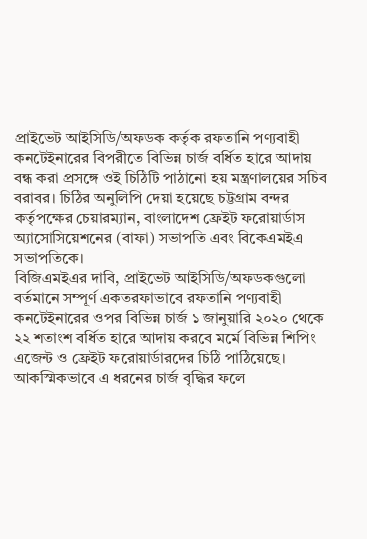প্রাইভেট আইসিডি/অফডক কর্তৃক রফতানি পণ্যবাহী কনটেইনারের বিপরীতে বিভিন্ন চার্জ বর্ধিত হারে আদায় বন্ধ করা প্রসঙ্গে ওই চিঠিটি পাঠানো হয় মন্ত্রণালয়ের সচিব বরাবর। চিঠির অনুলিপি দেয়া হয়েছে চট্টগ্রাম বন্দর কর্তৃপক্ষের চেয়ারম্যান, বাংলাদেশ ফ্রেইট ফরোয়ার্ডাস অ্যাসোসিয়েশনের (বাফা) সভাপতি এবং বিকেএমইএ সভাপতিকে।
বিজিএমইএর দাবি, প্রাইভেট আইসিডি/অফডকগুলো বর্তমানে সম্পূর্ণ একতরফাভাবে রফতানি পণ্যবাহী কনটেইনারের ওপর বিভিন্ন চার্জ ১ জানুয়ারি ২০২০ থেকে ২২ শতাংশ বর্ধিত হারে আদায় করবে মর্মে বিভিন্ন শিপিং এজেন্ট ও ফ্রেইট ফরোয়ার্ডারদের চিঠি পাঠিয়েছে। আকস্মিকভাবে এ ধরনের চার্জ বৃদ্ধির ফলে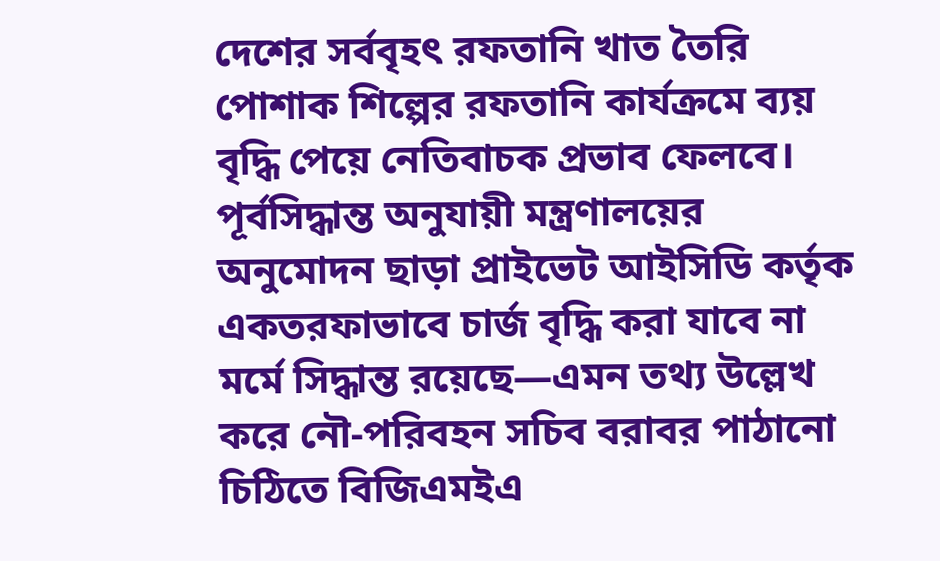দেশের সর্ববৃহৎ রফতানি খাত তৈরি পোশাক শিল্পের রফতানি কার্যক্রমে ব্যয় বৃদ্ধি পেয়ে নেতিবাচক প্রভাব ফেলবে।
পূর্বসিদ্ধান্ত অনুযায়ী মন্ত্রণালয়ের অনুমোদন ছাড়া প্রাইভেট আইসিডি কর্তৃক একতরফাভাবে চার্জ বৃদ্ধি করা যাবে না মর্মে সিদ্ধান্ত রয়েছে—এমন তথ্য উল্লেখ করে নৌ-পরিবহন সচিব বরাবর পাঠানো চিঠিতে বিজিএমইএ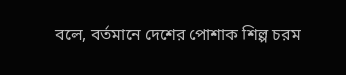বলে, বর্তমানে দেশের পোশাক শিল্প চরম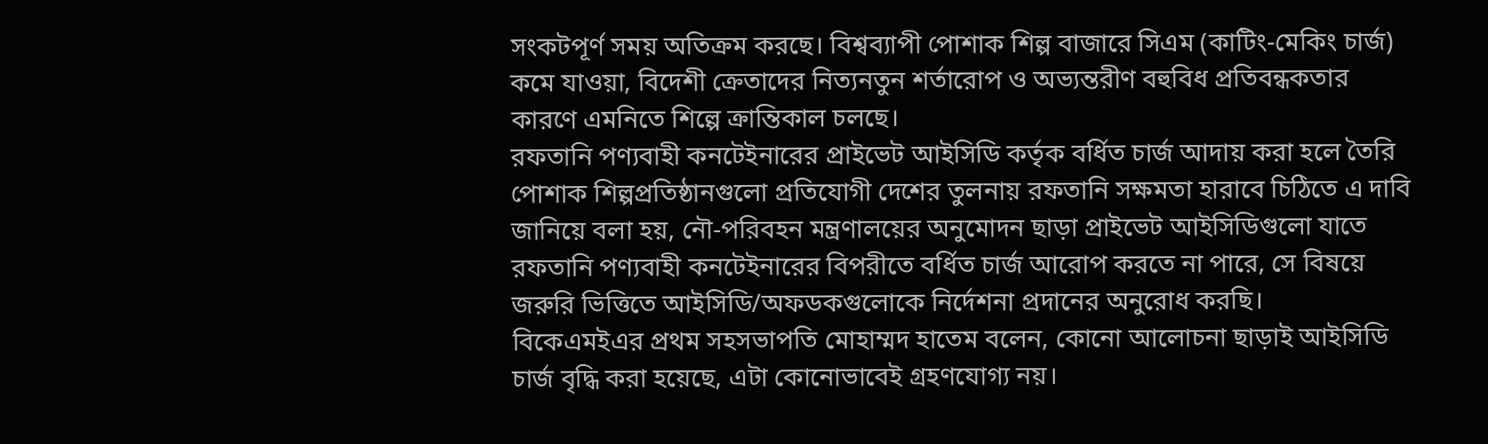সংকটপূর্ণ সময় অতিক্রম করছে। বিশ্বব্যাপী পোশাক শিল্প বাজারে সিএম (কাটিং-মেকিং চার্জ) কমে যাওয়া, বিদেশী ক্রেতাদের নিত্যনতুন শর্তারোপ ও অভ্যন্তরীণ বহুবিধ প্রতিবন্ধকতার কারণে এমনিতে শিল্পে ক্রান্তিকাল চলছে।
রফতানি পণ্যবাহী কনটেইনারের প্রাইভেট আইসিডি কর্তৃক বর্ধিত চার্জ আদায় করা হলে তৈরি পোশাক শিল্পপ্রতিষ্ঠানগুলো প্রতিযোগী দেশের তুলনায় রফতানি সক্ষমতা হারাবে চিঠিতে এ দাবি জানিয়ে বলা হয়, নৌ-পরিবহন মন্ত্রণালয়ের অনুমোদন ছাড়া প্রাইভেট আইসিডিগুলো যাতে রফতানি পণ্যবাহী কনটেইনারের বিপরীতে বর্ধিত চার্জ আরোপ করতে না পারে, সে বিষয়ে জরুরি ভিত্তিতে আইসিডি/অফডকগুলোকে নির্দেশনা প্রদানের অনুরোধ করছি।
বিকেএমইএর প্রথম সহসভাপতি মোহাম্মদ হাতেম বলেন, কোনো আলোচনা ছাড়াই আইসিডি চার্জ বৃদ্ধি করা হয়েছে, এটা কোনোভাবেই গ্রহণযোগ্য নয়।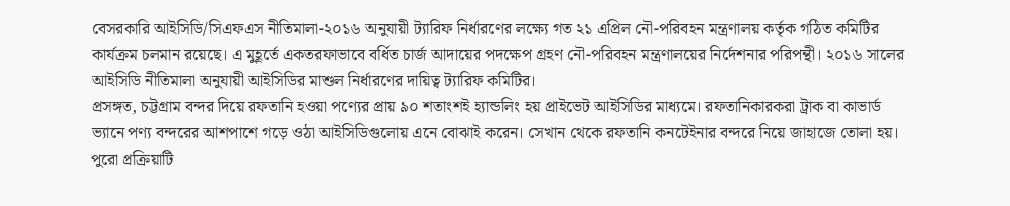বেসরকারি আইসিডি/সিএফএস নীতিমালা-২০১৬ অনুযায়ী ট্যারিফ নির্ধারণের লক্ষ্যে গত ২১ এপ্রিল নৌ-পরিবহন মন্ত্রণালয় কর্তৃক গঠিত কমিটির কার্যক্রম চলমান রয়েছে। এ মুহূর্তে একতরফাভাবে বর্ধিত চার্জ আদায়ের পদক্ষেপ গ্রহণ নৌ-পরিবহন মন্ত্রণালয়ের নির্দেশনার পরিপন্থী। ২০১৬ সালের আইসিডি নীতিমালা অনুযায়ী আইসিডির মাশুল নির্ধারণের দায়িত্ব ট্যারিফ কমিটির।
প্রসঙ্গত, চট্টগ্রাম বন্দর দিয়ে রফতানি হওয়া পণ্যের প্রায় ৯০ শতাংশই হ্যান্ডলিং হয় প্রাইভেট আইসিডির মাধ্যমে। রফতানিকারকরা ট্রাক বা কাভার্ড ভ্যানে পণ্য বন্দরের আশপাশে গড়ে ওঠা আইসিডিগুলোয় এনে বোঝাই করেন। সেখান থেকে রফতানি কনটেইনার বন্দরে নিয়ে জাহাজে তোলা হয়। পুরো প্রক্রিয়াটি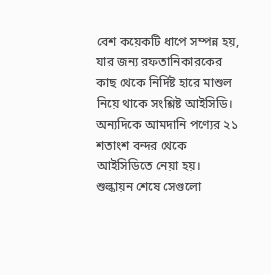বেশ কয়েকটি ধাপে সম্পন্ন হয়, যার জন্য রফতানিকারকের কাছ থেকে নির্দিষ্ট হারে মাশুল নিয়ে থাকে সংশ্লিষ্ট আইসিডি। অন্যদিকে আমদানি পণ্যের ২১ শতাংশ বন্দর থেকে আইসিডিতে নেয়া হয়। শুল্কায়ন শেষে সেগুলো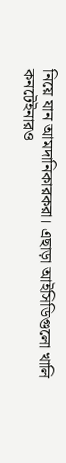নিয়ে যান আমদানিকারকরা। এছাড়া আইসিডিগুলো খালি কনটেইনারও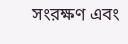সংরক্ষণ এবং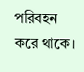পরিবহন করে থাকে।